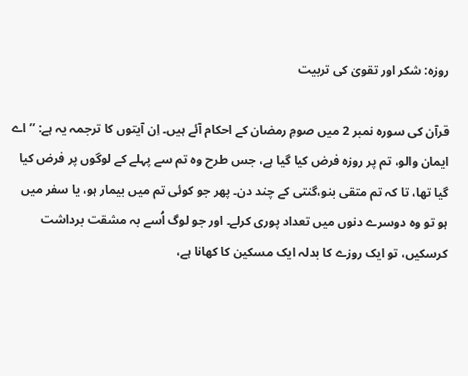روزہ: شکر اور تقویٰ کی تربیت

قرآن کی سورہ نمبر 2 میں صومِ رمضان کے احکام آئے ہیں۔ اِن آیتوں کا ترجمہ یہ ہے: ’’اے ایمان والو، تم پر روزہ فرض کیا گیا ہے، جس طرح وہ تم سے پہلے کے لوگوں پر فرض کیا گیا تھا، تا کہ تم متقی بنو،گنتی کے چند دن۔ پھر جو کوئی تم میں بیمار ہو، یا سفر میں ہو تو وہ دوسرے دنوں میں تعداد پوری کرلے۔ اور جو لوگ اُسے بہ مشقت برداشت کرسکیں، تو ایک روزے کا بدلہ ایک مسکین کا کھانا ہے،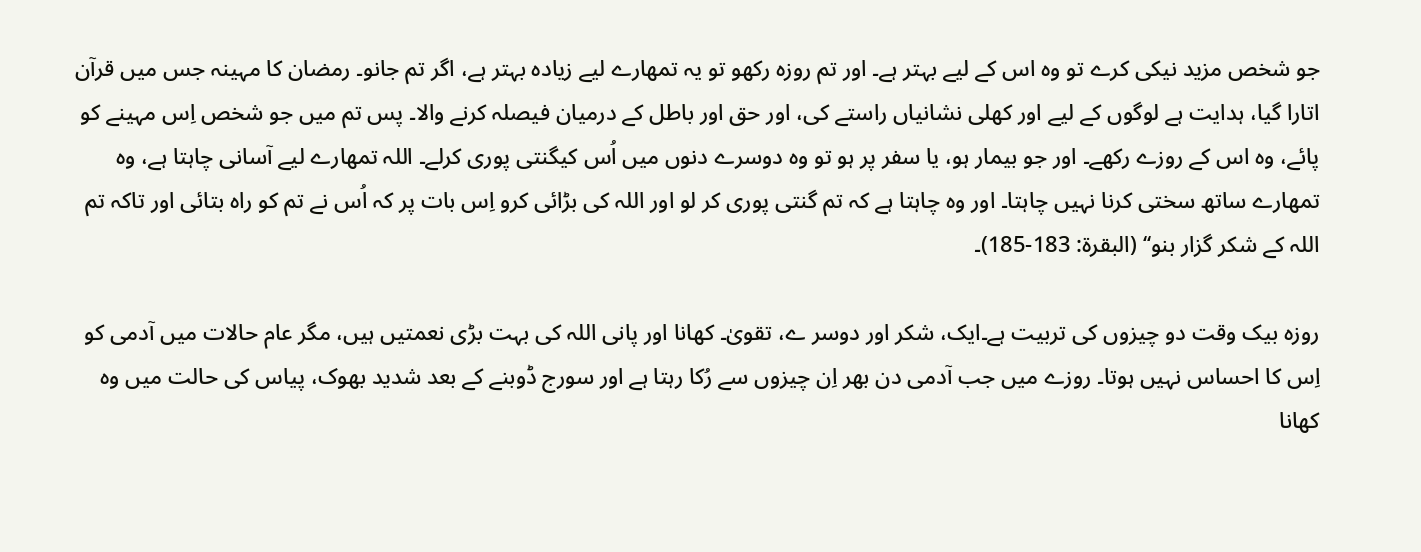جو شخص مزید نیکی کرے تو وہ اس کے لیے بہتر ہے۔ اور تم روزہ رکھو تو یہ تمھارے لیے زیادہ بہتر ہے، اگر تم جانو۔ رمضان کا مہینہ جس میں قرآن اتارا گیا، ہدایت ہے لوگوں کے لیے اور کھلی نشانیاں راستے کی، اور حق اور باطل کے درمیان فیصلہ کرنے والا۔ پس تم میں جو شخص اِس مہینے کو پائے، وہ اس کے روزے رکھے۔ اور جو بیمار ہو، یا سفر پر ہو تو وہ دوسرے دنوں میں اُس کیگنتی پوری کرلے۔ اللہ تمھارے لیے آسانی چاہتا ہے، وہ تمھارے ساتھ سختی کرنا نہیں چاہتا۔ اور وہ چاہتا ہے کہ تم گنتی پوری کر لو اور اللہ کی بڑائی کرو اِس بات پر کہ اُس نے تم کو راہ بتائی اور تاکہ تم اللہ کے شکر گزار بنو‘‘ (البقرۃ: 183-185)۔

روزہ بیک وقت دو چیزوں کی تربیت ہے۔ایک، شکر اور دوسر ے، تقویٰ۔ کھانا اور پانی اللہ کی بہت بڑی نعمتیں ہیں، مگر عام حالات میں آدمی کو اِس کا احساس نہیں ہوتا۔ روزے میں جب آدمی دن بھر اِن چیزوں سے رُکا رہتا ہے اور سورج ڈوبنے کے بعد شدید بھوک، پیاس کی حالت میں وہ کھانا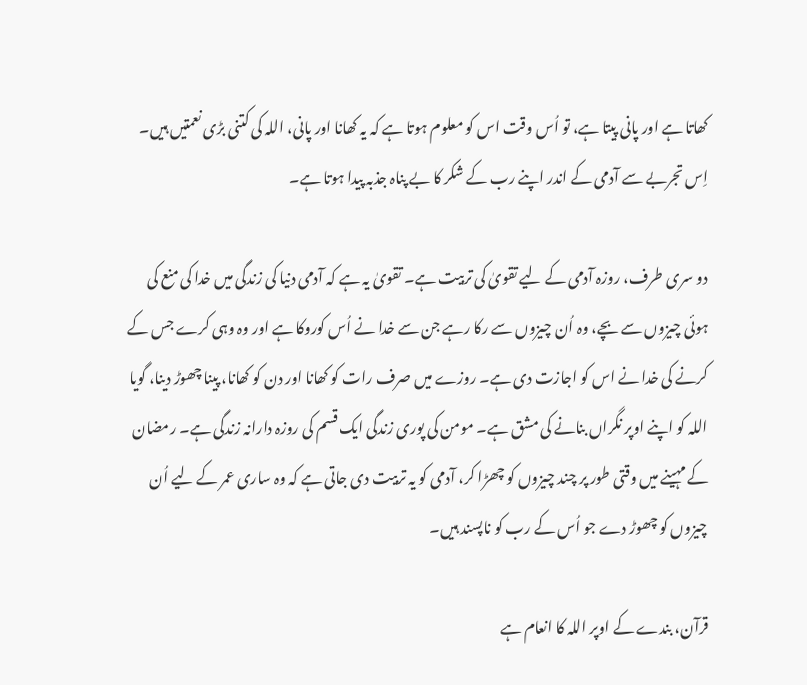کھاتا ہے اور پانی پیتا ہے، تو اُس وقت اس کو معلوم ہوتا ہے کہ یہ کھانا اور پانی، اللہ کی کتنی بڑی نعمتیں ہیں۔ اِس تجربے سے آدمی کے اندر اپنے رب کے شکر کا بے پناہ جذبہ پیدا ہوتا ہے۔

دو سری طرف، روزہ آدمی کے لیے تقویٰ کی تربیت ہے۔ تقویٰ یہ ہے کہ آدمی دنیا کی زندگی میں خدا کی منع کی ہوئی چیزوں سے بچے، وہ اُن چیزوں سے رکا رہے جن سے خدا نے اُس کوروکا ہے اور وہ وہی کرے جس کے کرنے کی خدا نے اس کو اجازت دی ہے۔ روزے میں صرف رات کو کھانا اور دن کو کھانا، پینا چھوڑ دینا، گویا اللہ کو اپنے اوپر نگراں بنانے کی مشق ہے۔ مومن کی پوری زندگی ایک قسم کی روزہ دارانہ زندگی ہے۔ رمضان کے مہینے میں وقتی طور پر چند چیزوں کو چھڑا کر، آدمی کو یہ تربیت دی جاتی ہے کہ وہ ساری عمر کے لیے اُن چیزوں کو چھوڑ دے جو اُس کے رب کو ناپسند ہیں۔

قرآن، بندے کے اوپر اللہ کا انعام ہے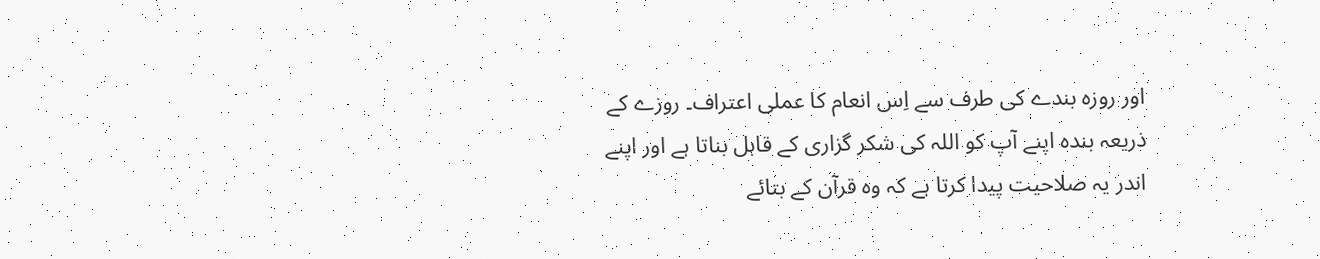اور روزہ بندے کی طرف سے اِس انعام کا عملی اعتراف۔ روزے کے ذریعہ بندہ اپنے آپ کو اللہ کی شکر گزاری کے قابل بناتا ہے اور اپنے اندر یہ صلاحیت پیدا کرتا ہے کہ وہ قرآن کے بتائے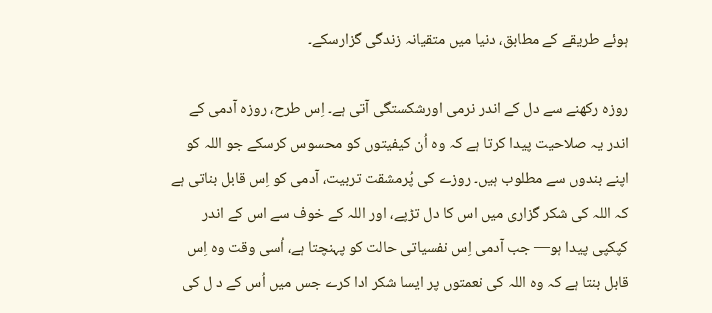ہوئے طریقے کے مطابق، دنیا میں متقیانہ زندگی گزارسکے۔

روزہ رکھنے سے دل کے اندر نرمی اورشکستگی آتی ہے۔ اِس طرح، روزہ آدمی کے اندر یہ صلاحیت پیدا کرتا ہے کہ وہ اُن کیفیتوں کو محسوس کرسکے جو اللہ کو اپنے بندوں سے مطلوب ہیں۔ روزے کی پُرمشقت تربیت، آدمی کو اِس قابل بناتی ہے کہ اللہ کی شکر گزاری میں اس کا دل تڑپے، اور اللہ کے خوف سے اس کے اندر کپکپی پیدا ہو— جب آدمی اِس نفسیاتی حالت کو پہنچتا ہے، اُسی وقت وہ اِس قابل بنتا ہے کہ وہ اللہ کی نعمتوں پر ایسا شکر ادا کرے جس میں اُس کے د ل کی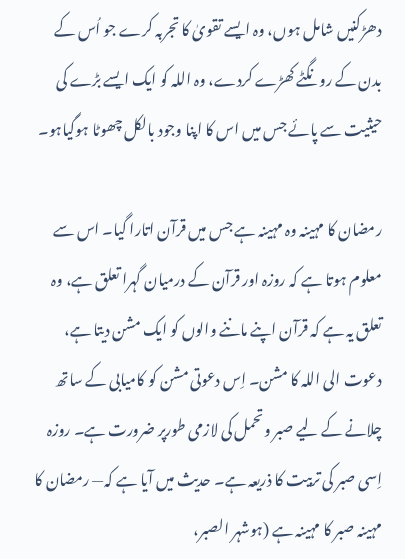دھڑکنیں شامل ہوں، وہ ایسے تقویٰ کا تجربہ کرے جو اُس کے بدن کے رونگٹے کھڑے کردے، وہ اللہ کو ایک ایسے بڑے کی حیثیت سے پائے جس میں اس کا اپنا وجود بالکل چھوٹا ہوگیاہو۔

رمضان کا مہینہ وہ مہینہ ہے جس میں قرآن اتارا گیا۔ اس سے معلوم ہوتا ہے کہ روزہ اور قرآن کے درمیان گہرا تعلق ہے، وہ تعلق یہ ہے کہ قرآن اپنے ماننے والوں کو ایک مشن دیتا ہے، دعوت الی اللہ کا مشن۔ اِس دعوتی مشن کو کامیابی کے ساتھ چلانے کے لیے صبر وتحمل کی لازمی طورپر ضرورت ہے۔ روزہ اِسی صبر کی تربیت کا ذریعہ ہے۔ حدیث میں آیا ہے کہ— رمضان کا مہینہ صبر کا مہینہ ہے (ہوشہر الصبر،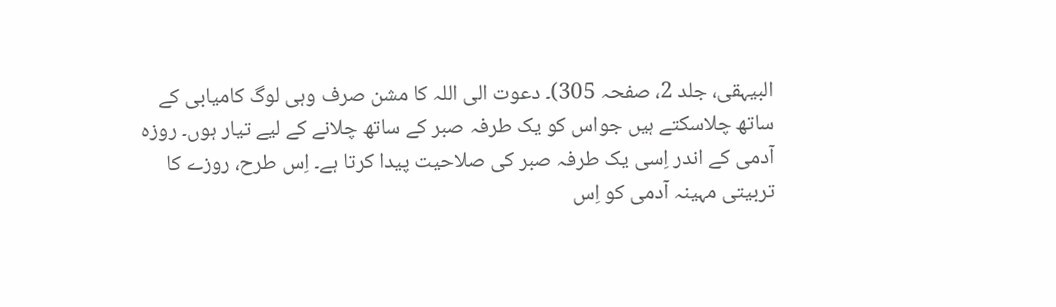البیہقی، جلد 2، صفحہ 305)۔ دعوت الی اللہ کا مشن صرف وہی لوگ کامیابی کے ساتھ چلاسکتے ہیں جواس کو یک طرفہ صبر کے ساتھ چلانے کے لیے تیار ہوں۔ روزہ آدمی کے اندر اِسی یک طرفہ صبر کی صلاحیت پیدا کرتا ہے۔ اِس طرح، روزے کا تربیتی مہینہ آدمی کو اِس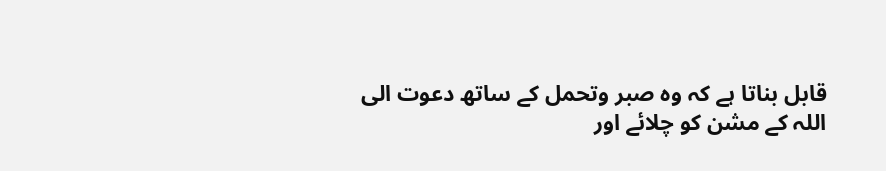قابل بناتا ہے کہ وہ صبر وتحمل کے ساتھ دعوت الی اللہ کے مشن کو چلائے اور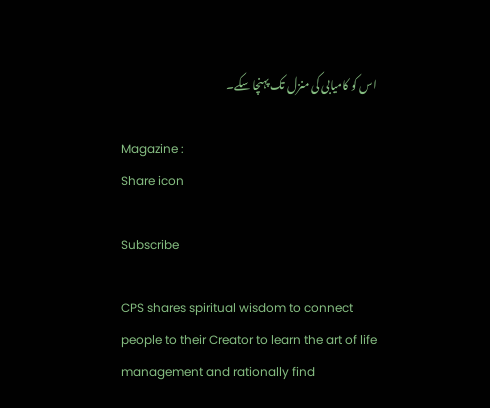اس کو کامیابی کی منزل تک پہنچا سکے۔

Magazine :
Share icon

Subscribe

CPS shares spiritual wisdom to connect people to their Creator to learn the art of life management and rationally find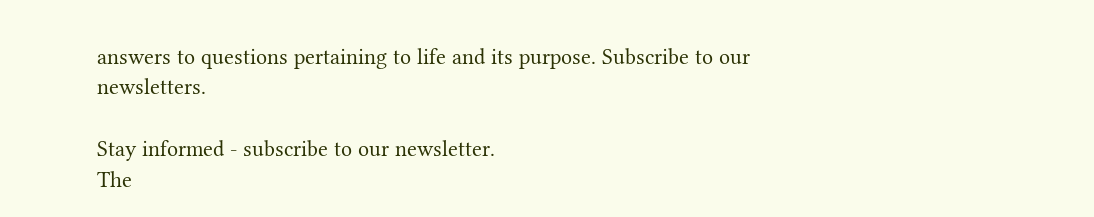answers to questions pertaining to life and its purpose. Subscribe to our newsletters.

Stay informed - subscribe to our newsletter.
The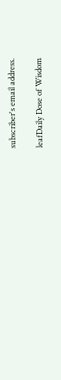subscriber's email address.

leafDaily Dose of Wisdom